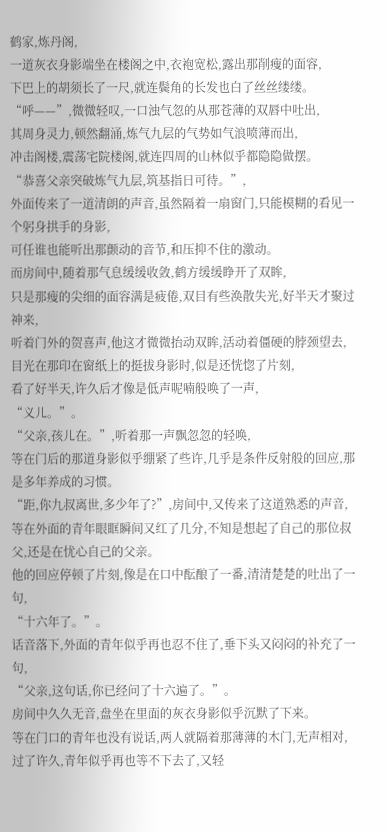鹤家,炼丹阁,
一道灰衣身影端坐在楼阁之中,衣袍宽松,露出那削瘦的面容,
下巴上的胡须长了一尺,就连鬓角的长发也白了丝丝缕缕。
“呼——”,微微轻叹,一口浊气忽的从那苍薄的双唇中吐出,
其周身灵力,顿然翻涌,炼气九层的气势如气浪喷薄而出,
冲击阁楼,震荡宅院楼阁,就连四周的山林似乎都隐隐做摆。
“恭喜父亲突破炼气九层,筑基指日可待。”,
外面传来了一道清朗的声音,虽然隔着一扇窗门,只能模糊的看见一个躬身拱手的身影,
可任谁也能听出那颤动的音节,和压抑不住的激动。
而房间中,随着那气息缓缓收敛,鹤方缓缓睁开了双眸,
只是那瘦的尖细的面容满是疲倦,双目有些涣散失光,好半天才聚过神来,
听着门外的贺喜声,他这才微微抬动双眸,活动着僵硬的脖颈望去,
目光在那印在窗纸上的挺拔身影时,似是还恍惚了片刻,
看了好半天,许久后才像是低声呢喃般唤了一声,
“义儿。”。
“父亲,孩儿在。”,听着那一声飘忽忽的轻唤,
等在门后的那道身影似乎绷紧了些许,几乎是条件反射般的回应,那是多年养成的习惯。
“距,你九叔离世,多少年了?”,房间中,又传来了这道熟悉的声音,
等在外面的青年眼眶瞬间又红了几分,不知是想起了自己的那位叔父,还是在忧心自己的父亲。
他的回应停顿了片刻,像是在口中酝酿了一番,清清楚楚的吐出了一句,
“十六年了。”。
话音落下,外面的青年似乎再也忍不住了,垂下头又闷闷的补充了一句,
“父亲,这句话,你已经问了十六遍了。”。
房间中久久无音,盘坐在里面的灰衣身影似乎沉默了下来。
等在门口的青年也没有说话,两人就隔着那薄薄的木门,无声相对,
过了许久,青年似乎再也等不下去了,又轻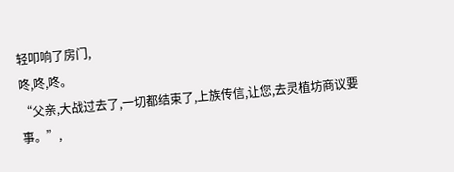轻叩响了房门,
咚,咚,咚。
“父亲,大战过去了,一切都结束了,上族传信,让您,去灵植坊商议要事。”,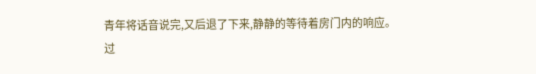青年将话音说完,又后退了下来,静静的等待着房门内的响应。
过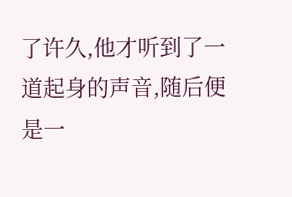了许久,他才听到了一道起身的声音,随后便是一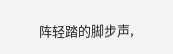阵轻踏的脚步声,